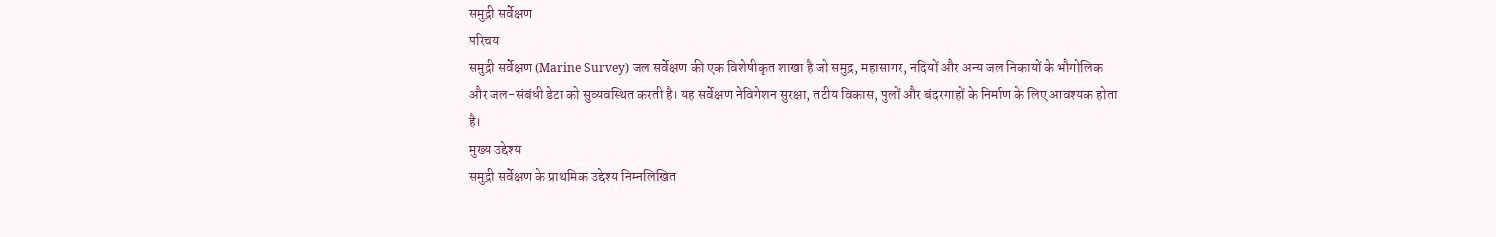समुद्री सर्वेक्षण
परिचय
समुद्री सर्वेक्षण (Marine Survey) जल सर्वेक्षण की एक विशेषीकृत शाखा है जो समुद्र, महासागर, नदियों और अन्य जल निकायों के भौगोलिक और जल-संबंधी डेटा को सुव्यवस्थित करती है। यह सर्वेक्षण नेविगेशन सुरक्षा, तटीय विकास, पुलों और बंदरगाहों के निर्माण के लिए आवश्यक होता है।
मुख्य उद्देश्य
समुद्री सर्वेक्षण के प्राथमिक उद्देश्य निम्नलिखित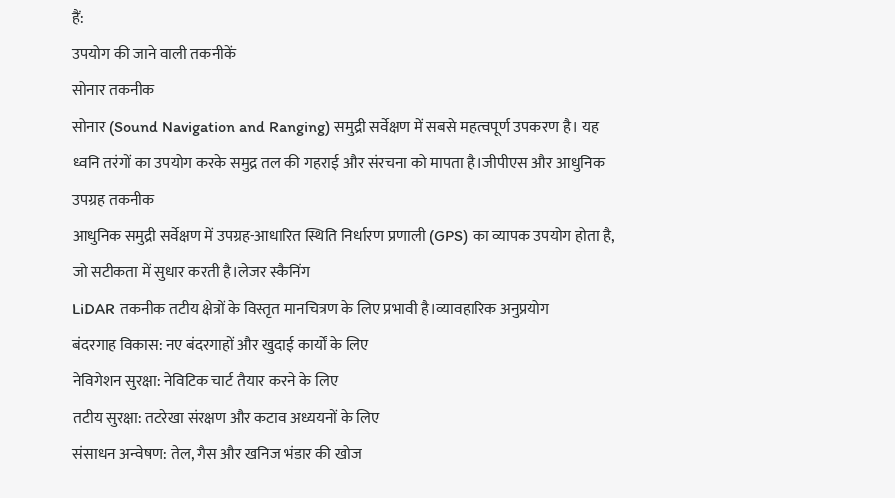हैं:
उपयोग की जाने वाली तकनीकें
सोनार तकनीक
सोनार (Sound Navigation and Ranging) समुद्री सर्वेक्षण में सबसे महत्वपूर्ण उपकरण है। यह ध्वनि तरंगों का उपयोग करके समुद्र तल की गहराई और संरचना को मापता है।जीपीएस और आधुनिक उपग्रह तकनीक
आधुनिक समुद्री सर्वेक्षण में उपग्रह-आधारित स्थिति निर्धारण प्रणाली (GPS) का व्यापक उपयोग होता है, जो सटीकता में सुधार करती है।लेजर स्कैनिंग
LiDAR तकनीक तटीय क्षेत्रों के विस्तृत मानचित्रण के लिए प्रभावी है।व्यावहारिक अनुप्रयोग
बंदरगाह विकास: नए बंदरगाहों और खुदाई कार्यों के लिए
नेविगेशन सुरक्षा: नेविटिक चार्ट तैयार करने के लिए
तटीय सुरक्षा: तटरेखा संरक्षण और कटाव अध्ययनों के लिए
संसाधन अन्वेषण: तेल, गैस और खनिज भंडार की खोज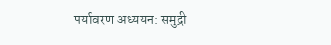पर्यावरण अध्ययन: समुद्री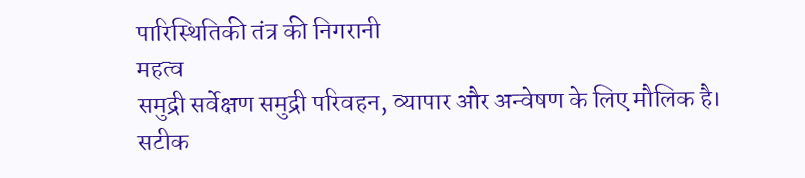पारिस्थितिकी तंत्र की निगरानी
महत्व
समुद्री सर्वेक्षण समुद्री परिवहन, व्यापार और अन्वेषण के लिए मौलिक है। सटीक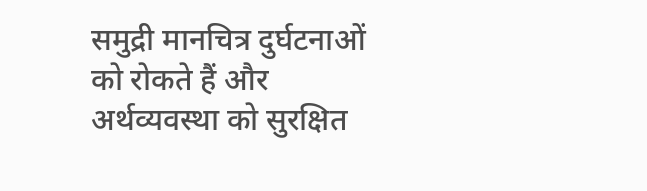समुद्री मानचित्र दुर्घटनाओं को रोकते हैं और अर्थव्यवस्था को सुरक्षित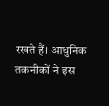रखते हैं। आधुनिक तकनीकों ने इस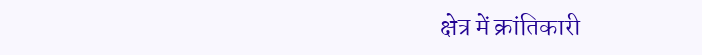क्षेत्र में क्रांतिकारी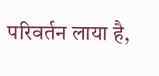परिवर्तन लाया है,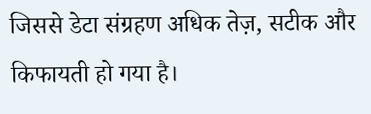जिससे डेटा संग्रहण अधिक तेज़, सटीक और किफायती हो गया है।